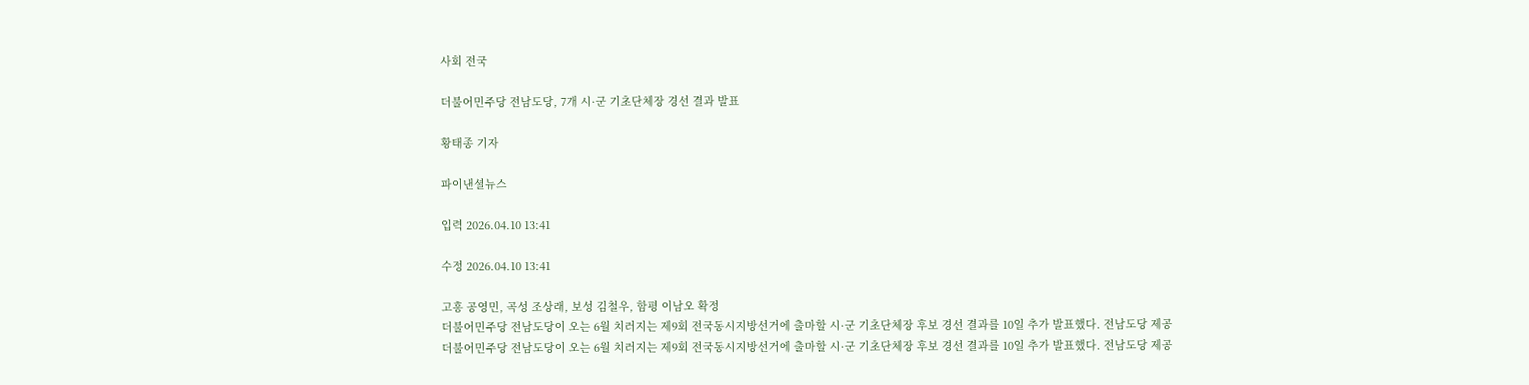사회 전국

더불어민주당 전남도당, 7개 시·군 기초단체장 경선 결과 발표

황태종 기자

파이낸셜뉴스

입력 2026.04.10 13:41

수정 2026.04.10 13:41

고흥 공영민, 곡성 조상래, 보성 김철우, 함평 이남오 확정
더불어민주당 전남도당이 오는 6월 치러지는 제9회 전국동시지방선거에 출마할 시·군 기초단체장 후보 경선 결과를 10일 추가 발표했다. 전남도당 제공
더불어민주당 전남도당이 오는 6월 치러지는 제9회 전국동시지방선거에 출마할 시·군 기초단체장 후보 경선 결과를 10일 추가 발표했다. 전남도당 제공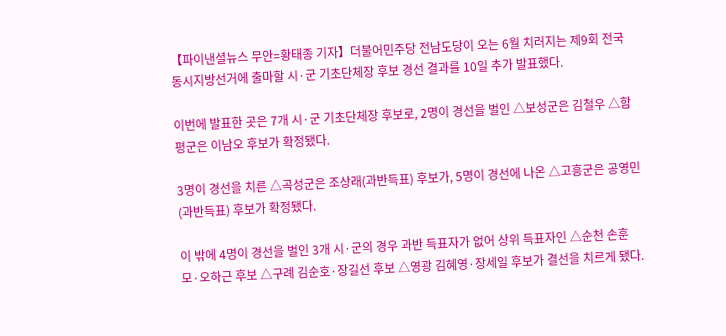【파이낸셜뉴스 무안=황태종 기자】더불어민주당 전남도당이 오는 6월 치러지는 제9회 전국동시지방선거에 출마할 시·군 기초단체장 후보 경선 결과를 10일 추가 발표했다.

이번에 발표한 곳은 7개 시·군 기초단체장 후보로, 2명이 경선을 벌인 △보성군은 김철우 △함평군은 이남오 후보가 확정됐다.

3명이 경선을 치른 △곡성군은 조상래(과반득표) 후보가, 5명이 경선에 나온 △고흥군은 공영민(과반득표) 후보가 확정됐다.

이 밖에 4명이 경선을 벌인 3개 시·군의 경우 과반 득표자가 없어 상위 득표자인 △순천 손훈모·오하근 후보 △구례 김순호·장길선 후보 △영광 김혜영·장세일 후보가 결선을 치르게 됐다.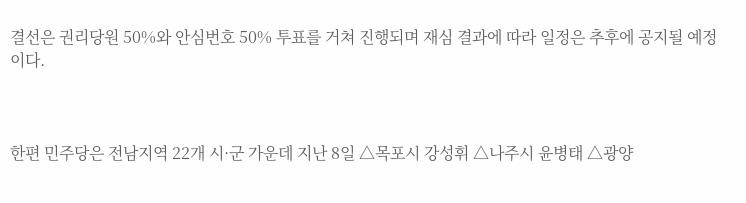결선은 권리당원 50%와 안심번호 50% 투표를 거쳐 진행되며 재심 결과에 따라 일정은 추후에 공지될 예정이다.



한편 민주당은 전남지역 22개 시·군 가운데 지난 8일 △목포시 강성휘 △나주시 윤병태 △광양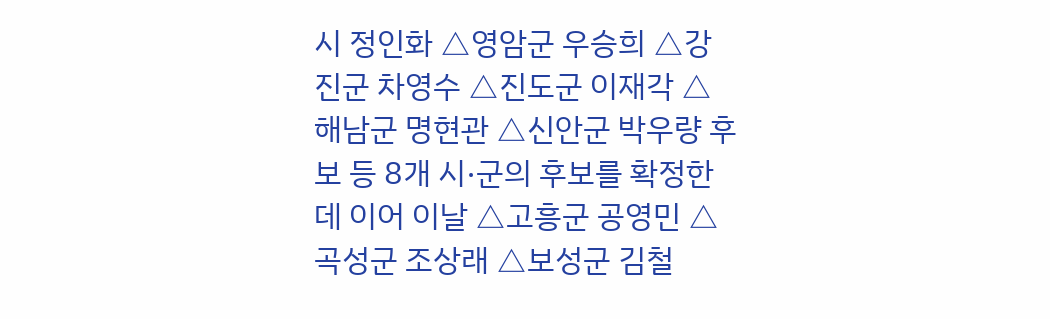시 정인화 △영암군 우승희 △강진군 차영수 △진도군 이재각 △해남군 명현관 △신안군 박우량 후보 등 8개 시·군의 후보를 확정한 데 이어 이날 △고흥군 공영민 △곡성군 조상래 △보성군 김철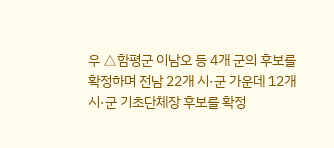우 △함평군 이남오 등 4개 군의 후보를 확정하며 전남 22개 시·군 가운데 12개 시·군 기초단체장 후보를 확정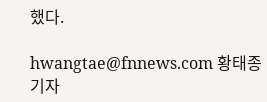했다.

hwangtae@fnnews.com 황태종 기자